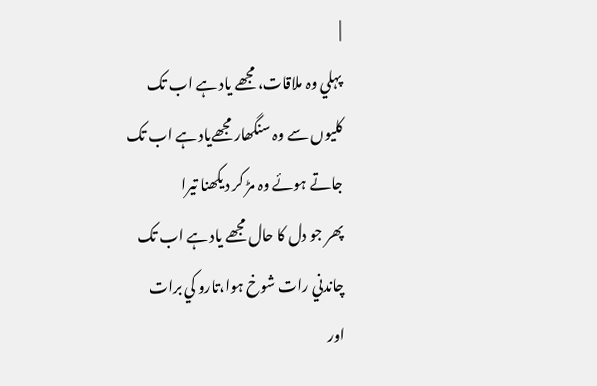|
پہلي وہ ملاقات، مجھے ياد ہے اب تک
کليوں سے وہ سنگھار مجھےياد ہے اب تک
جاتے ہوئے وہ مڑ کر ديکھنا تيرا
پھر جو دل کا حال مجھے ياد ہے اب تک
چاندني رات شوخ ہوا،تارو کي برات
اور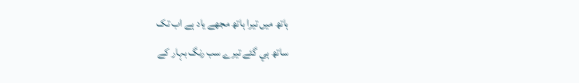ہاتھ ميں تيرا ہاتھ مجھے ياد ہے اب تک
ساتھ ہي گئے تيرے سب رنگ بہار کے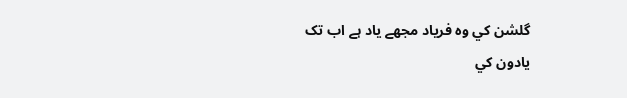گلشن کي وہ فرياد مجھے ياد ہے اب تک
يادون کي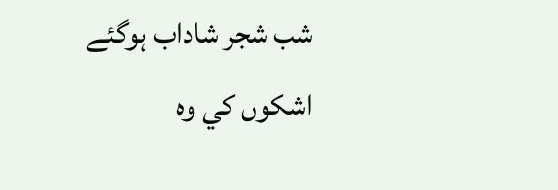شب شجر شاداب ہوگئے
اشکوں کي وہ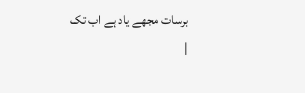برسات مجھے ياد ہے اب تک
|